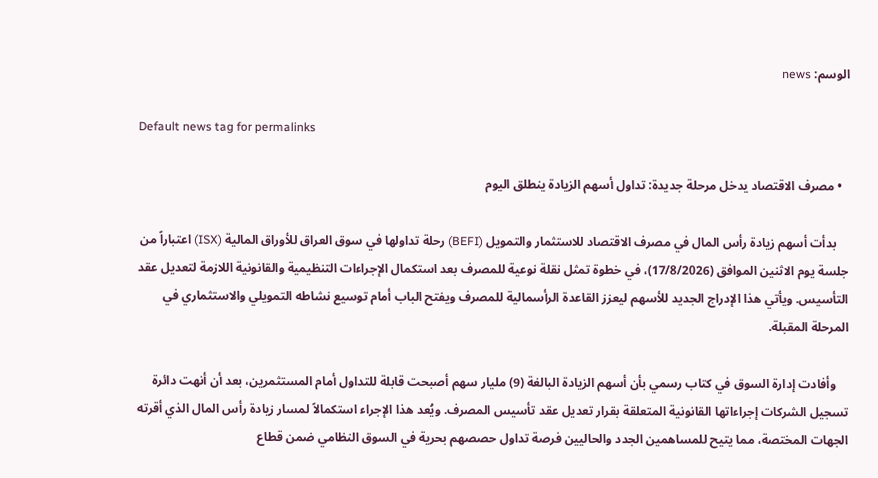الوسم: news

Default news tag for permalinks

  • مصرف الاقتصاد يدخل مرحلة جديدة: تداول أسهم الزيادة ينطلق اليوم

    بدأت أسهم زيادة رأس المال في مصرف الاقتصاد للاستثمار والتمويل (BEFI) رحلة تداولها في سوق العراق للأوراق المالية (ISX) اعتباراً من جلسة يوم الاثنين الموافق (17/8/2026)، في خطوة تمثل نقلة نوعية للمصرف بعد استكمال الإجراءات التنظيمية والقانونية اللازمة لتعديل عقد التأسيس. ويأتي هذا الإدراج الجديد للأسهم ليعزز القاعدة الرأسمالية للمصرف ويفتح الباب أمام توسيع نشاطه التمويلي والاستثماري في المرحلة المقبلة.

    وأفادت إدارة السوق في كتاب رسمي بأن أسهم الزيادة البالغة (9) مليار سهم أصبحت قابلة للتداول أمام المستثمرين، بعد أن أنهت دائرة تسجيل الشركات إجراءاتها القانونية المتعلقة بقرار تعديل عقد تأسيس المصرف. ويُعد هذا الإجراء استكمالاً لمسار زيادة رأس المال الذي أقرته الجهات المختصة، مما يتيح للمساهمين الجدد والحاليين فرصة تداول حصصهم بحرية في السوق النظامي ضمن قطاع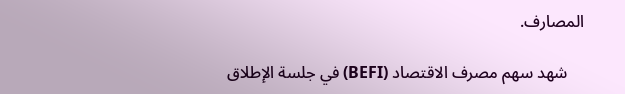المصارف.

    شهد سهم مصرف الاقتصاد (BEFI) في جلسة الإطلاق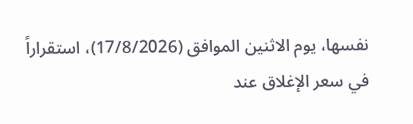نفسها، يوم الاثنين الموافق (17/8/2026)، استقراراً في سعر الإغلاق عند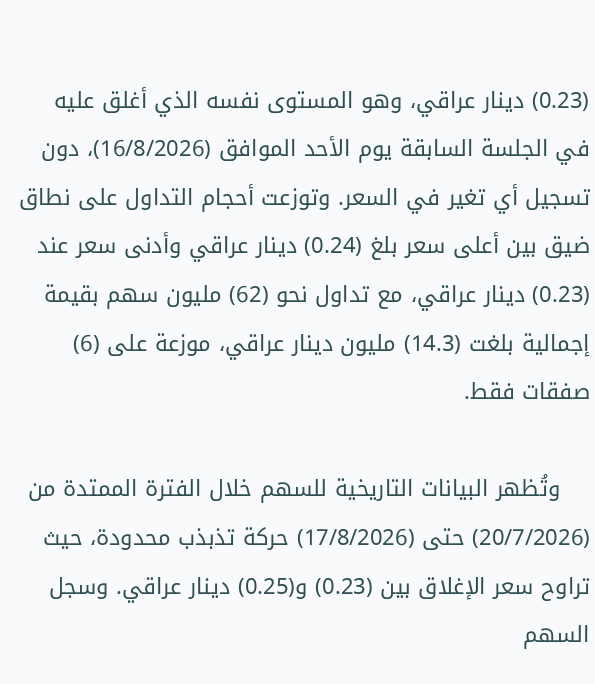(0.23) دينار عراقي، وهو المستوى نفسه الذي أغلق عليه في الجلسة السابقة يوم الأحد الموافق (16/8/2026)، دون تسجيل أي تغير في السعر. وتوزعت أحجام التداول على نطاق ضيق بين أعلى سعر بلغ (0.24) دينار عراقي وأدنى سعر عند (0.23) دينار عراقي، مع تداول نحو (62) مليون سهم بقيمة إجمالية بلغت (14.3) مليون دينار عراقي، موزعة على (6) صفقات فقط.

    وتُظهر البيانات التاريخية للسهم خلال الفترة الممتدة من (20/7/2026) حتى (17/8/2026) حركة تذبذب محدودة، حيث تراوح سعر الإغلاق بين (0.23) و(0.25) دينار عراقي. وسجل السهم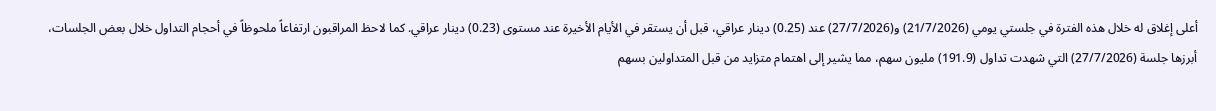أعلى إغلاق له خلال هذه الفترة في جلستي يومي (21/7/2026) و(27/7/2026) عند (0.25) دينار عراقي، قبل أن يستقر في الأيام الأخيرة عند مستوى (0.23) دينار عراقي. كما لاحظ المراقبون ارتفاعاً ملحوظاً في أحجام التداول خلال بعض الجلسات، أبرزها جلسة (27/7/2026) التي شهدت تداول (191.9) مليون سهم، مما يشير إلى اهتمام متزايد من قبل المتداولين بسهم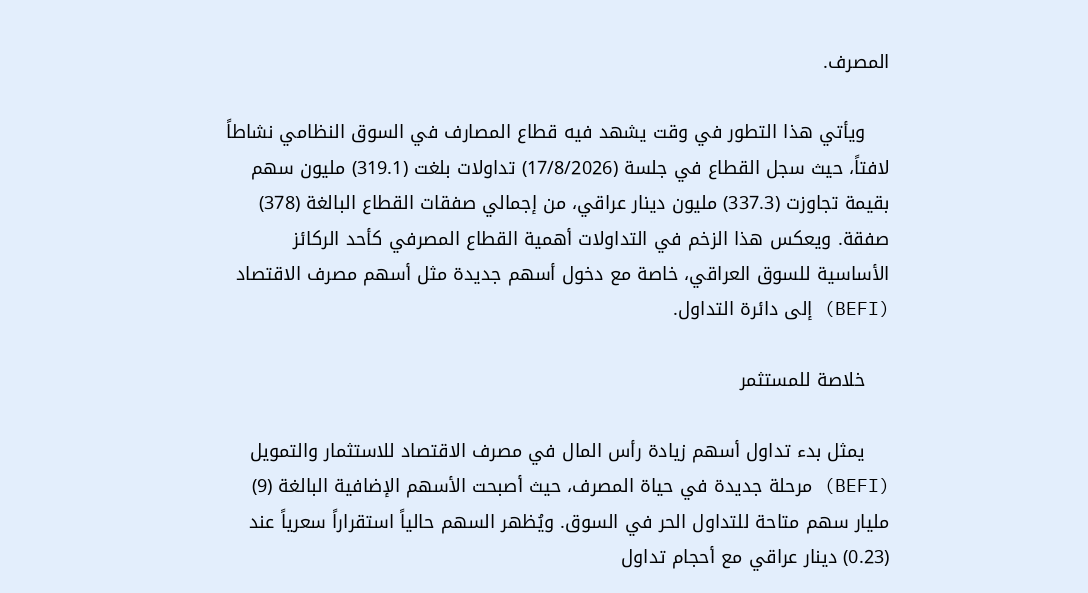المصرف.

    ويأتي هذا التطور في وقت يشهد فيه قطاع المصارف في السوق النظامي نشاطاً لافتاً، حيث سجل القطاع في جلسة (17/8/2026) تداولات بلغت (319.1) مليون سهم بقيمة تجاوزت (337.3) مليون دينار عراقي، من إجمالي صفقات القطاع البالغة (378) صفقة. ويعكس هذا الزخم في التداولات أهمية القطاع المصرفي كأحد الركائز الأساسية للسوق العراقي، خاصة مع دخول أسهم جديدة مثل أسهم مصرف الاقتصاد (BEFI) إلى دائرة التداول.

    خلاصة للمستثمر

    يمثل بدء تداول أسهم زيادة رأس المال في مصرف الاقتصاد للاستثمار والتمويل (BEFI) مرحلة جديدة في حياة المصرف، حيث أصبحت الأسهم الإضافية البالغة (9) مليار سهم متاحة للتداول الحر في السوق. ويُظهر السهم حالياً استقراراً سعرياً عند (0.23) دينار عراقي مع أحجام تداول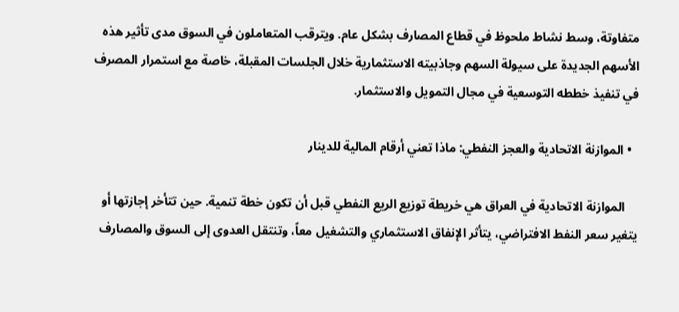متفاوتة، وسط نشاط ملحوظ في قطاع المصارف بشكل عام. ويترقب المتعاملون في السوق مدى تأثير هذه الأسهم الجديدة على سيولة السهم وجاذبيته الاستثمارية خلال الجلسات المقبلة، خاصة مع استمرار المصرف في تنفيذ خططه التوسعية في مجال التمويل والاستثمار.

  • الموازنة الاتحادية والعجز النفطي: ماذا تعني أرقام المالية للدينار

    الموازنة الاتحادية في العراق هي خريطة توزيع الريع النفطي قبل أن تكون خطة تنمية. حين تتأخر إجازتها أو يتغير سعر النفط الافتراضي، يتأثر الإنفاق الاستثماري والتشغيل معاً، وتنتقل العدوى إلى السوق والمصارف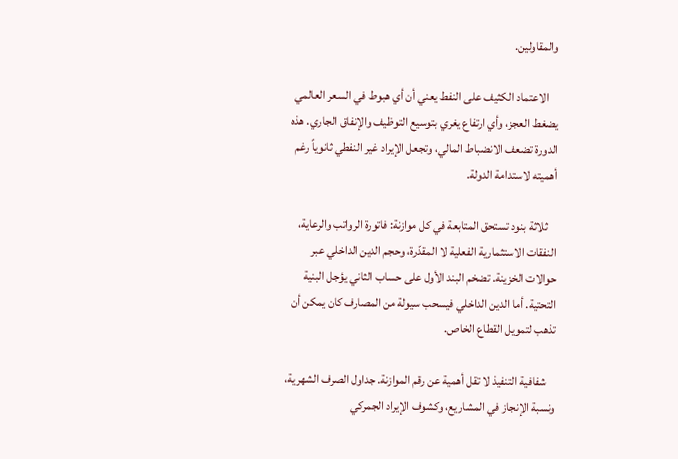والمقاولين.

    الاعتماد الكثيف على النفط يعني أن أي هبوط في السعر العالمي يضغط العجز، وأي ارتفاع يغري بتوسيع التوظيف والإنفاق الجاري. هذه الدورة تضعف الانضباط المالي، وتجعل الإيراد غير النفطي ثانوياً رغم أهميته لاستدامة الدولة.

    ثلاثة بنود تستحق المتابعة في كل موازنة: فاتورة الرواتب والرعاية، النفقات الاستثمارية الفعلية لا المقدّرة، وحجم الدين الداخلي عبر حوالات الخزينة. تضخم البند الأول على حساب الثاني يؤجل البنية التحتية. أما الدين الداخلي فيسحب سيولة من المصارف كان يمكن أن تذهب لتمويل القطاع الخاص.

    شفافية التنفيذ لا تقل أهمية عن رقم الموازنة. جداول الصرف الشهرية، ونسبة الإنجاز في المشاريع، وكشوف الإيراد الجمركي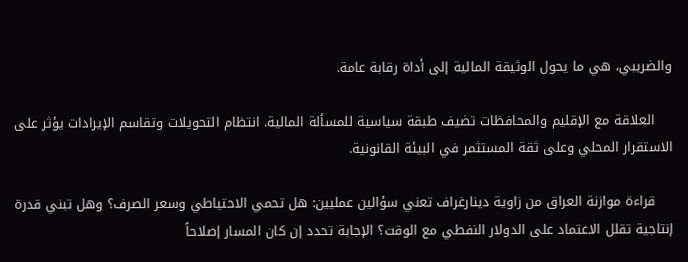والضريبي، هي ما يحول الوثيقة المالية إلى أداة رقابة عامة.

    العلاقة مع الإقليم والمحافظات تضيف طبقة سياسية للمسألة المالية. انتظام التحويلات وتقاسم الإيرادات يؤثر على الاستقرار المحلي وعلى ثقة المستثمر في البيئة القانونية.

    قراءة موازنة العراق من زاوية دينارغراف تعني سؤالين عمليين: هل تحمي الاحتياطي وسعر الصرف؟ وهل تبني قدرة إنتاجية تقلل الاعتماد على الدولار النفطي مع الوقت؟ الإجابة تحدد إن كان المسار إصلاحاً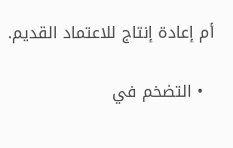أم إعادة إنتاج للاعتماد القديم.

  • التضخم في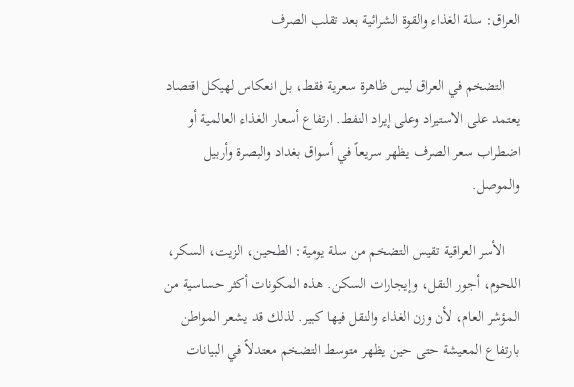العراق: سلة الغذاء والقوة الشرائية بعد تقلب الصرف

    التضخم في العراق ليس ظاهرة سعرية فقط، بل انعكاس لهيكل اقتصاد يعتمد على الاستيراد وعلى إيراد النفط. ارتفاع أسعار الغذاء العالمية أو اضطراب سعر الصرف يظهر سريعاً في أسواق بغداد والبصرة وأربيل والموصل.

    الأسر العراقية تقيس التضخم من سلة يومية: الطحين، الزيت، السكر، اللحوم، أجور النقل، وإيجارات السكن. هذه المكونات أكثر حساسية من المؤشر العام، لأن وزن الغذاء والنقل فيها كبير. لذلك قد يشعر المواطن بارتفاع المعيشة حتى حين يظهر متوسط التضخم معتدلاً في البيانات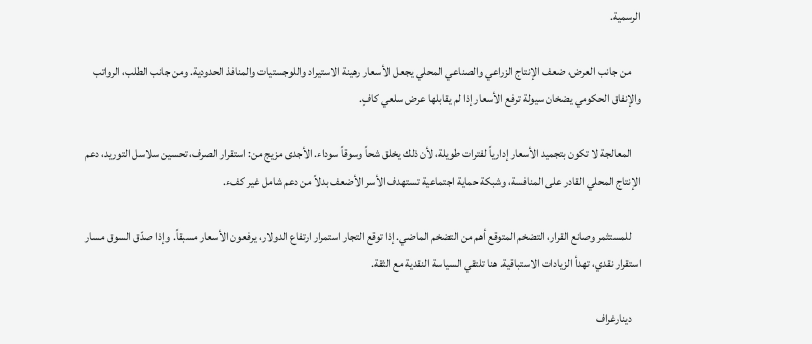الرسمية.

    من جانب العرض، ضعف الإنتاج الزراعي والصناعي المحلي يجعل الأسعار رهينة الاستيراد واللوجستيات والمنافذ الحدودية. ومن جانب الطلب، الرواتب والإنفاق الحكومي يضخان سيولة ترفع الأسعار إذا لم يقابلها عرض سلعي كافٍ.

    المعالجة لا تكون بتجميد الأسعار إدارياً لفترات طويلة، لأن ذلك يخلق شحاً وسوقاً سوداء. الأجدى مزيج من: استقرار الصرف، تحسين سلاسل التوريد، دعم الإنتاج المحلي القادر على المنافسة، وشبكة حماية اجتماعية تستهدف الأسر الأضعف بدلاً من دعم شامل غير كفء.

    للمستثمر وصانع القرار، التضخم المتوقع أهم من التضخم الماضي. إذا توقع التجار استمرار ارتفاع الدولار، يرفعون الأسعار مسبقاً. وإذا صدّق السوق مسار استقرار نقدي، تهدأ الزيادات الاستباقية. هنا تلتقي السياسة النقدية مع الثقة.

    دينارغراف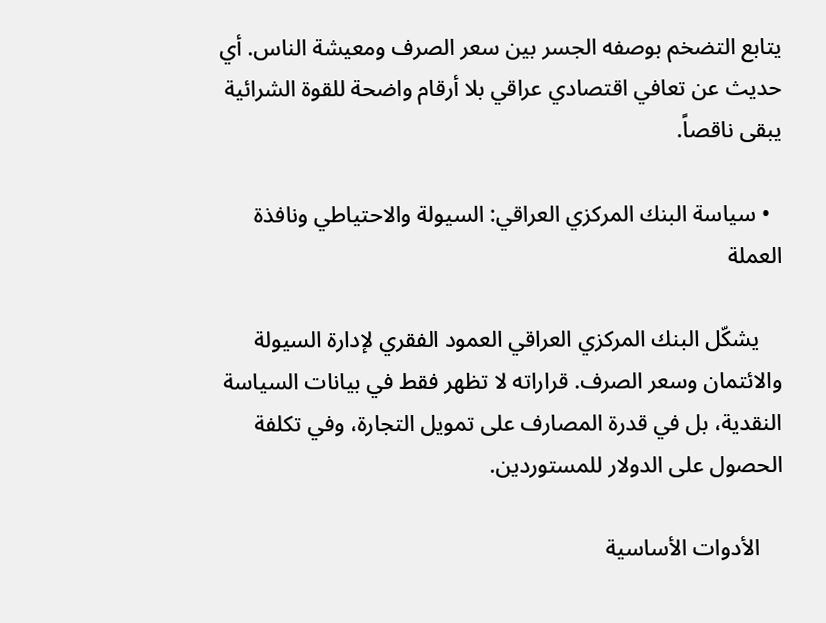يتابع التضخم بوصفه الجسر بين سعر الصرف ومعيشة الناس. أي حديث عن تعافي اقتصادي عراقي بلا أرقام واضحة للقوة الشرائية يبقى ناقصاً.

  • سياسة البنك المركزي العراقي: السيولة والاحتياطي ونافذة العملة

    يشكّل البنك المركزي العراقي العمود الفقري لإدارة السيولة والائتمان وسعر الصرف. قراراته لا تظهر فقط في بيانات السياسة النقدية، بل في قدرة المصارف على تمويل التجارة، وفي تكلفة الحصول على الدولار للمستوردين.

    الأدوات الأساسية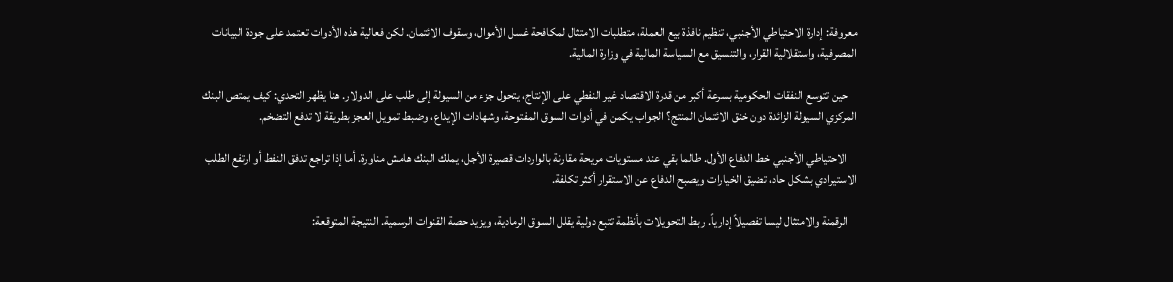معروفة: إدارة الاحتياطي الأجنبي، تنظيم نافذة بيع العملة، متطلبات الامتثال لمكافحة غسل الأموال، وسقوف الائتمان. لكن فعالية هذه الأدوات تعتمد على جودة البيانات المصرفية، واستقلالية القرار، والتنسيق مع السياسة المالية في وزارة المالية.

    حين تتوسع النفقات الحكومية بسرعة أكبر من قدرة الاقتصاد غير النفطي على الإنتاج، يتحول جزء من السيولة إلى طلب على الدولار. هنا يظهر التحدي: كيف يمتص البنك المركزي السيولة الزائدة دون خنق الائتمان المنتج؟ الجواب يكمن في أدوات السوق المفتوحة، وشهادات الإيداع، وضبط تمويل العجز بطريقة لا تدفع التضخم.

    الاحتياطي الأجنبي خط الدفاع الأول. طالما بقي عند مستويات مريحة مقارنة بالواردات قصيرة الأجل، يملك البنك هامش مناورة. أما إذا تراجع تدفق النفط أو ارتفع الطلب الاستيرادي بشكل حاد، تضيق الخيارات ويصبح الدفاع عن الاستقرار أكثر تكلفة.

    الرقمنة والامتثال ليسا تفصيلاً إدارياً. ربط التحويلات بأنظمة تتبع دولية يقلل السوق الرمادية، ويزيد حصة القنوات الرسمية. النتيجة المتوقعة: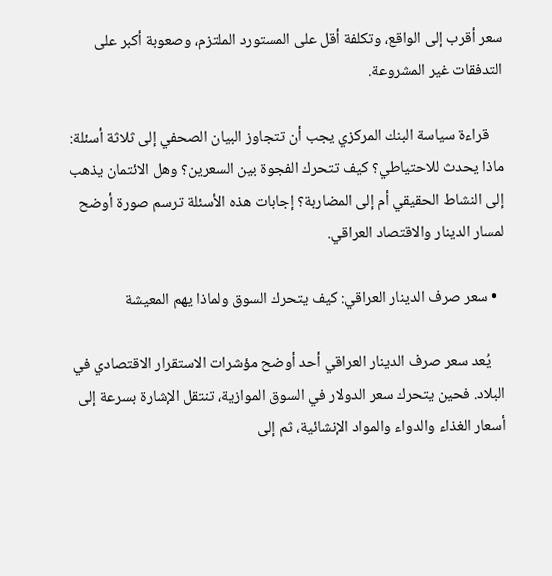سعر أقرب إلى الواقع، وتكلفة أقل على المستورد الملتزم، وصعوبة أكبر على التدفقات غير المشروعة.

    قراءة سياسة البنك المركزي يجب أن تتجاوز البيان الصحفي إلى ثلاثة أسئلة: ماذا يحدث للاحتياطي؟ كيف تتحرك الفجوة بين السعرين؟ وهل الائتمان يذهب إلى النشاط الحقيقي أم إلى المضاربة؟ إجابات هذه الأسئلة ترسم صورة أوضح لمسار الدينار والاقتصاد العراقي.

  • سعر صرف الدينار العراقي: كيف يتحرك السوق ولماذا يهم المعيشة

    يُعد سعر صرف الدينار العراقي أحد أوضح مؤشرات الاستقرار الاقتصادي في البلاد. فحين يتحرك سعر الدولار في السوق الموازية، تنتقل الإشارة بسرعة إلى أسعار الغذاء والدواء والمواد الإنشائية، ثم إلى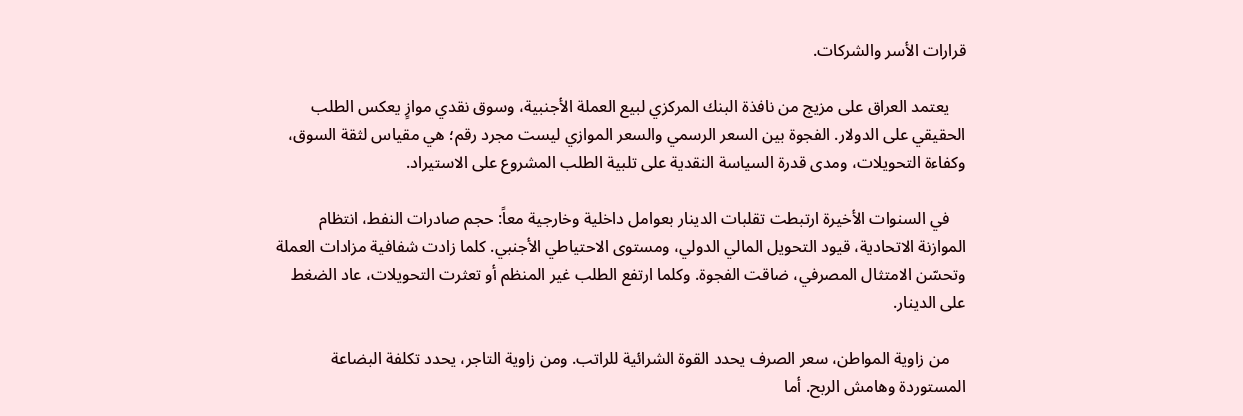قرارات الأسر والشركات.

    يعتمد العراق على مزيج من نافذة البنك المركزي لبيع العملة الأجنبية، وسوق نقدي موازٍ يعكس الطلب الحقيقي على الدولار. الفجوة بين السعر الرسمي والسعر الموازي ليست مجرد رقم؛ هي مقياس لثقة السوق، وكفاءة التحويلات، ومدى قدرة السياسة النقدية على تلبية الطلب المشروع على الاستيراد.

    في السنوات الأخيرة ارتبطت تقلبات الدينار بعوامل داخلية وخارجية معاً: حجم صادرات النفط، انتظام الموازنة الاتحادية، قيود التحويل المالي الدولي، ومستوى الاحتياطي الأجنبي. كلما زادت شفافية مزادات العملة وتحسّن الامتثال المصرفي، ضاقت الفجوة. وكلما ارتفع الطلب غير المنظم أو تعثرت التحويلات، عاد الضغط على الدينار.

    من زاوية المواطن، سعر الصرف يحدد القوة الشرائية للراتب. ومن زاوية التاجر، يحدد تكلفة البضاعة المستوردة وهامش الربح. أما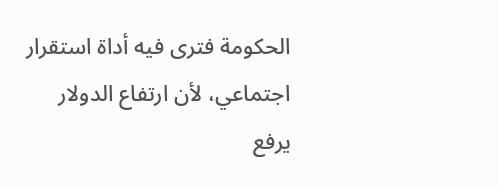الحكومة فترى فيه أداة استقرار اجتماعي، لأن ارتفاع الدولار يرفع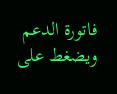فاتورة الدعم ويضغط على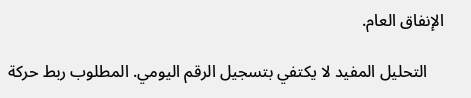الإنفاق العام.

    التحليل المفيد لا يكتفي بتسجيل الرقم اليومي. المطلوب ربط حركة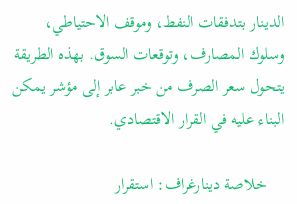الدينار بتدفقات النفط، وموقف الاحتياطي، وسلوك المصارف، وتوقعات السوق. بهذه الطريقة يتحول سعر الصرف من خبر عابر إلى مؤشر يمكن البناء عليه في القرار الاقتصادي.

    خلاصة دينارغراف: استقرار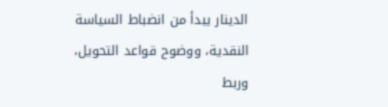الدينار يبدأ من انضباط السياسة النقدية، ووضوح قواعد التحويل، وربط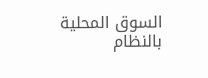السوق المحلية بالنظام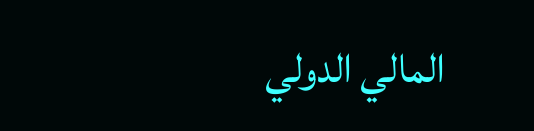المالي الدولي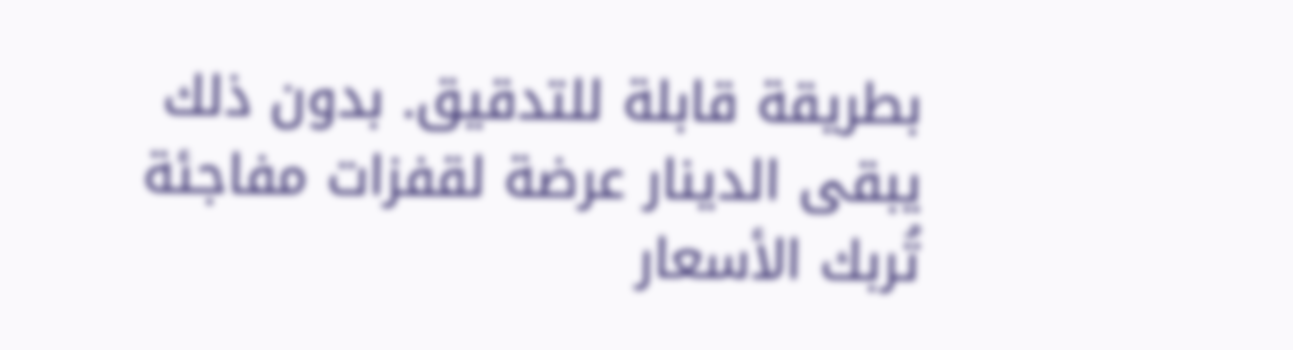بطريقة قابلة للتدقيق. بدون ذلك يبقى الدينار عرضة لقفزات مفاجئة تُربك الأسعار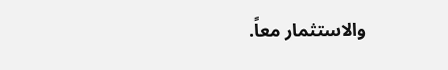والاستثمار معاً.